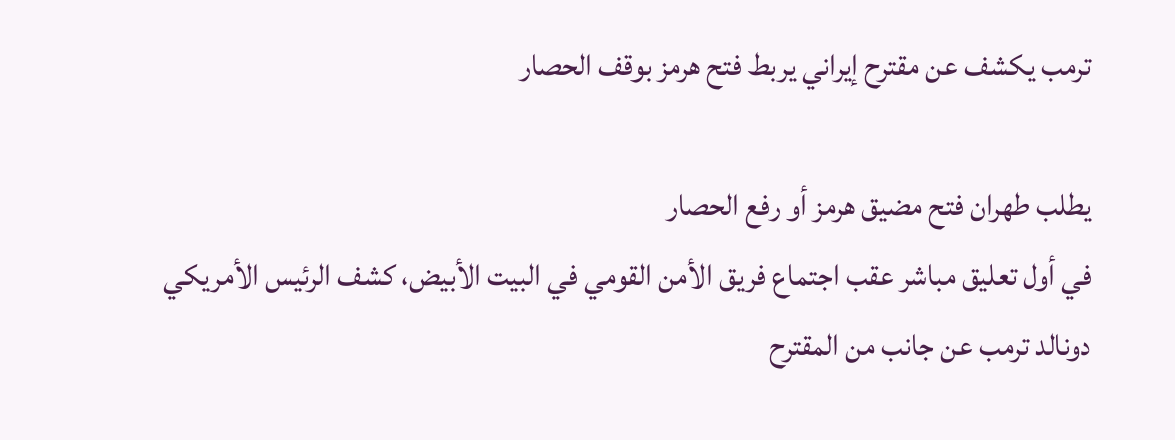ترمب يكشف عن مقترح إيراني يربط فتح هرمز بوقف الحصار

يطلب طهران فتح مضيق هرمز أو رفع الحصار
في أول تعليق مباشر عقب اجتماع فريق الأمن القومي في البيت الأبيض، كشف الرئيس الأمريكي دونالد ترمب عن جانب من المقترح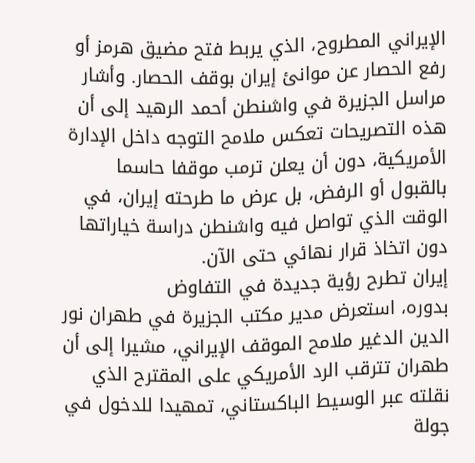الإيراني المطروح، الذي يربط فتح مضيق هرمز أو رفع الحصار عن موانئ إيران بوقف الحصار. وأشار مراسل الجزيرة في واشنطن أحمد الرهيد إلى أن هذه التصريحات تعكس ملامح التوجه داخل الإدارة الأمريكية، دون أن يعلن ترمب موقفا حاسما بالقبول أو الرفض، بل عرض ما طرحته إيران، في الوقت الذي تواصل فيه واشنطن دراسة خياراتها دون اتخاذ قرار نهائي حتى الآن.
إيران تطرح رؤية جديدة في التفاوض
بدوره، استعرض مدير مكتب الجزيرة في طهران نور الدين الدغير ملامح الموقف الإيراني، مشيرا إلى أن طهران تترقب الرد الأمريكي على المقترح الذي نقلته عبر الوسيط الباكستاني، تمهيدا للدخول في جولة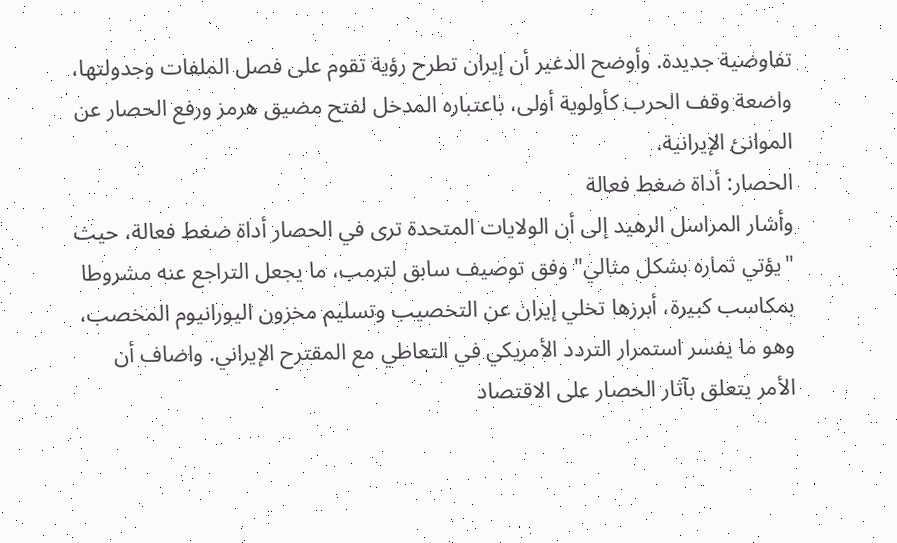تفاوضية جديدة. وأوضح الدغير أن إيران تطرح رؤية تقوم على فصل الملفات وجدولتها، واضعة وقف الحرب كأولوية أولى، باعتباره المدخل لفتح مضيق هرمز ورفع الحصار عن الموانئ الإيرانية.
الحصار: أداة ضغط فعالة
وأشار المراسل الرهيد إلى أن الولايات المتحدة ترى في الحصار أداة ضغط فعالة، حيث "يؤتي ثماره بشكل مثالي" وفق توصيف سابق لترمب، ما يجعل التراجع عنه مشروطا بمكاسب كبيرة، أبرزها تخلي إيران عن التخصيب وتسليم مخزون اليورانيوم المخصب، وهو ما يفسر استمرار التردد الأمريكي في التعاطي مع المقترح الإيراني. واضاف أن الأمر يتعلق بآثار الحصار على الاقتصاد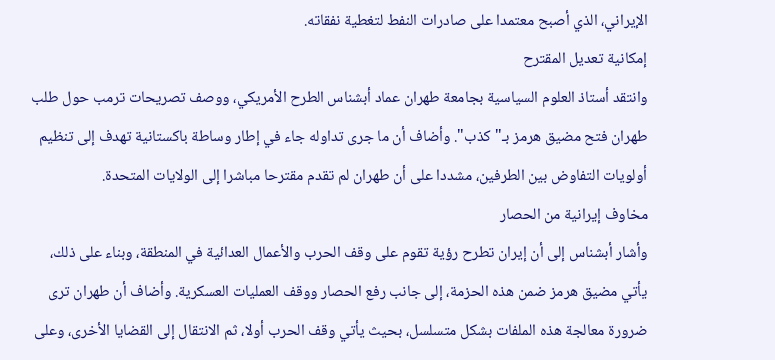الإيراني، الذي أصبح معتمدا على صادرات النفط لتغطية نفقاته.
إمكانية تعديل المقترح
وانتقد أستاذ العلوم السياسية بجامعة طهران عماد أبشناس الطرح الأمريكي، ووصف تصريحات ترمب حول طلب طهران فتح مضيق هرمز بـ"كذب". وأضاف أن ما جرى تداوله جاء في إطار وساطة باكستانية تهدف إلى تنظيم أولويات التفاوض بين الطرفين، مشددا على أن طهران لم تقدم مقترحا مباشرا إلى الولايات المتحدة.
مخاوف إيرانية من الحصار
وأشار أبشناس إلى أن إيران تطرح رؤية تقوم على وقف الحرب والأعمال العدائية في المنطقة، وبناء على ذلك، يأتي مضيق هرمز ضمن هذه الحزمة، إلى جانب رفع الحصار ووقف العمليات العسكرية. وأضاف أن طهران ترى ضرورة معالجة هذه الملفات بشكل متسلسل، بحيث يأتي وقف الحرب أولا، ثم الانتقال إلى القضايا الأخرى، وعلى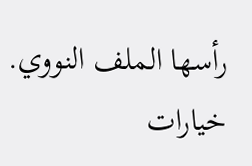رأسها الملف النووي.
خيارات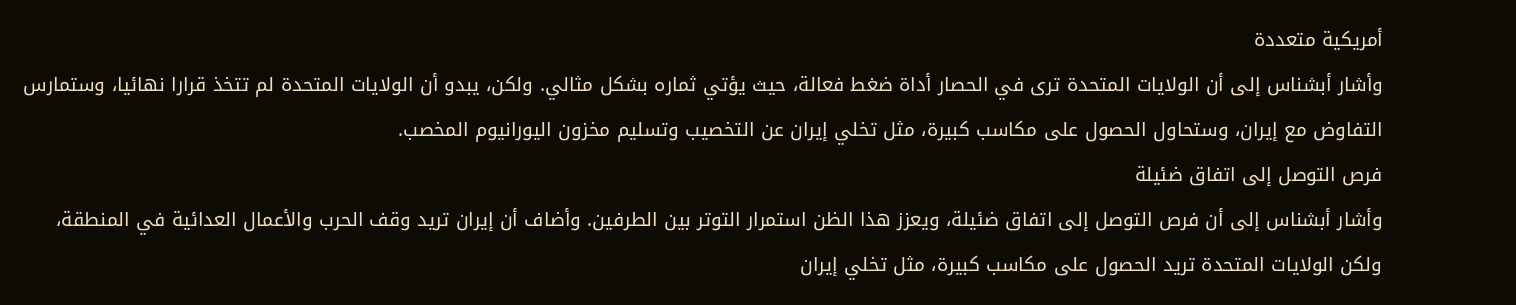أمريكية متعددة
وأشار أبشناس إلى أن الولايات المتحدة ترى في الحصار أداة ضغط فعالة، حيث يؤتي ثماره بشكل مثالي. ولكن، يبدو أن الولايات المتحدة لم تتخذ قرارا نهائيا، وستمارس التفاوض مع إيران، وستحاول الحصول على مكاسب كبيرة، مثل تخلي إيران عن التخصيب وتسليم مخزون اليورانيوم المخصب.
فرص التوصل إلى اتفاق ضئيلة
وأشار أبشناس إلى أن فرص التوصل إلى اتفاق ضئيلة، ويعزز هذا الظن استمرار التوتر بين الطرفين. وأضاف أن إيران تريد وقف الحرب والأعمال العدائية في المنطقة، ولكن الولايات المتحدة تريد الحصول على مكاسب كبيرة، مثل تخلي إيران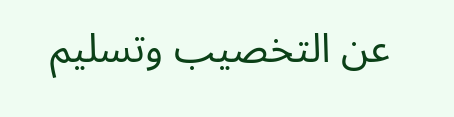عن التخصيب وتسليم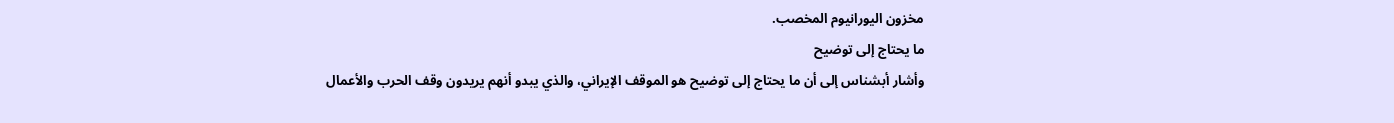مخزون اليورانيوم المخصب.
ما يحتاج إلى توضيح
وأشار أبشناس إلى أن ما يحتاج إلى توضيح هو الموقف الإيراني، والذي يبدو أنهم يريدون وقف الحرب والأعمال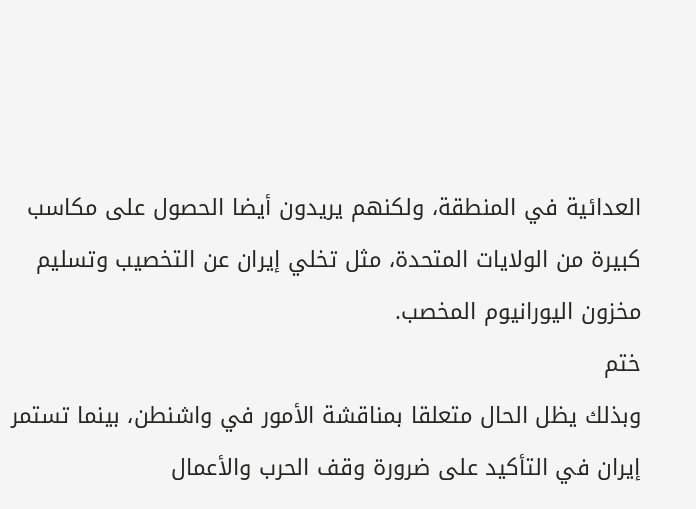العدائية في المنطقة، ولكنهم يريدون أيضا الحصول على مكاسب كبيرة من الولايات المتحدة، مثل تخلي إيران عن التخصيب وتسليم مخزون اليورانيوم المخصب.
ختم
وبذلك يظل الحال متعلقا بمناقشة الأمور في واشنطن، بينما تستمر إيران في التأكيد على ضرورة وقف الحرب والأعمال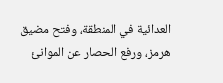العدائية في المنطقة، وفتح مضيق هرمز، ورفع الحصار عن الموانئ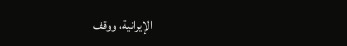الإيرانية، ووقف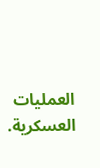العمليات العسكرية.